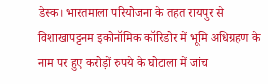डेस्क। भारतमाला परियोजना के तहत रायपुर से विशाखापट्टनम इकोनॉमिक कॉरिडोर में भूमि अधिग्रहण के नाम पर हुए करोड़ों रुपये के घोटाला में जांच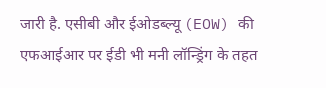जारी है. एसीबी और ईओडब्ल्यू (EOW) की एफआईआर पर ईडी भी मनी लॉन्ड्रिंग के तहत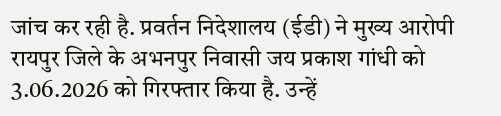जांच कर रही है. प्रवर्तन निदेशालय (ईडी) ने मुख्य आरोपी रायपुर जिले के अभनपुर निवासी जय प्रकाश गांधी को 3.06.2026 को गिरफ्तार किया है. उन्हें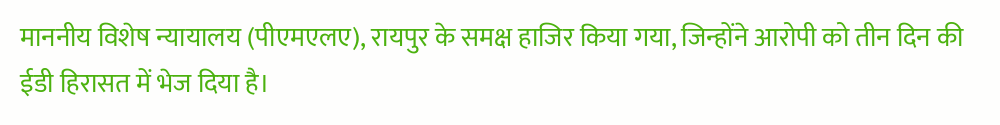माननीय विशेष न्यायालय (पीएमएलए), रायपुर के समक्ष हाजिर किया गया, जिन्होंने आरोपी को तीन दिन की ईडी हिरासत में भेज दिया है।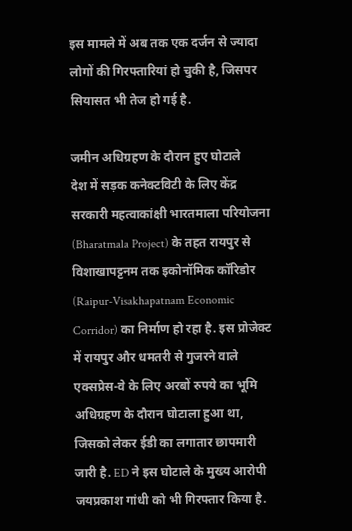इस मामले में अब तक एक दर्जन से ज्यादा लोगों की गिरफ्तारियां हो चुकी है, जिसपर सियासत भी तेज हो गई है.

जमीन अधिग्रहण के दौरान हुए घोटाले
देश में सड़क कनेक्टविटी के लिए केंद्र सरकारी महत्वाकांक्षी भारतमाला परियोजना (Bharatmala Project) के तहत रायपुर से विशाखापट्टनम तक इकोनॉमिक कॉरिडोर (Raipur-Visakhapatnam Economic Corridor) का निर्माण हो रहा है. इस प्रोजेक्ट में रायपुर और धमतरी से गुजरने वाले एक्सप्रेस-वे के लिए अरबों रुपये का भूमि अधिग्रहण के दौरान घोटाला हुआ था, जिसको लेकर ईडी का लगातार छापमारी जारी है. ED ने इस घोटाले के मुख्य आरोपी जयप्रकाश गांधी को भी गिरफ्तार किया है.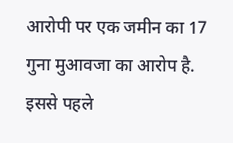आरोपी पर एक जमीन का 17 गुना मुआवजा का आरोप है.
इससे पहले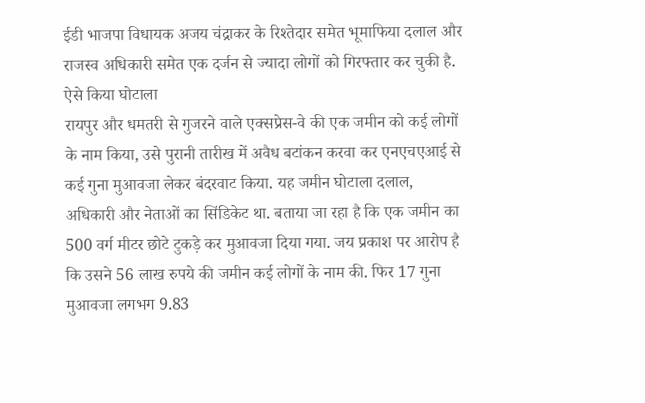ईडी भाजपा विधायक अजय चंद्राकर के रिश्तेदार समेत भूमाफिया दलाल और राजस्व अधिकारी समेत एक दर्जन से ज्यादा लोगों को गिरफ्तार कर चुकी है.
ऐसे किया घोटाला
रायपुर और धमतरी से गुजरने वाले एक्सप्रेस-वे की एक जमीन को कई लोगों के नाम किया, उसे पुरानी तारीख में अवैध बटांकन करवा कर एनएचएआई से कई गुना मुआवजा लेकर बंदरवाट किया. यह जमीन घोटाला दलाल, अधिकारी और नेताओं का सिंडिकेट था. बताया जा रहा है कि एक जमीन का 500 वर्ग मीटर छोटे टुकड़े कर मुआवजा दिया गया. जय प्रकाश पर आरोप है कि उसने 56 लाख रुपये की जमीन कई लोगों के नाम की. फिर 17 गुना मुआवजा लगभग 9.83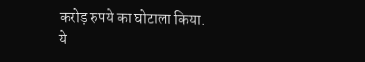करोड़ रुपये का घोटाला किया.
ये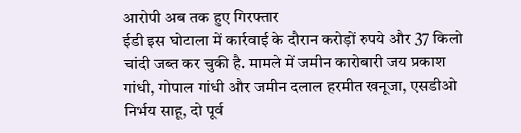आरोपी अब तक हुए गिरफ्तार
ईडी इस घोटाला में कार्रवाई के दौरान करोड़ों रुपये और 37 किलो चांदी जब्त कर चुकी है. मामले में जमीन कारोबारी जय प्रकाश गांधी, गोपाल गांधी और जमीन दलाल हरमीत खनूजा, एसडीओ निर्भय साहू, दो पूर्व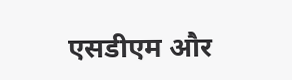एसडीएम और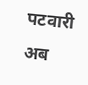पटवारी अब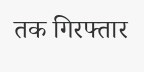तक गिरफ्तार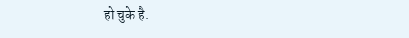हो चुके है.